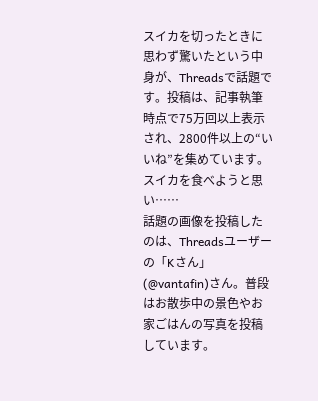スイカを切ったときに思わず驚いたという中身が、Threadsで話題です。投稿は、記事執筆時点で75万回以上表示され、2800件以上の“いいね”を集めています。
スイカを食べようと思い……
話題の画像を投稿したのは、Threadsユーザーの「Kさん」(@vantafin)さん。普段はお散歩中の景色やお家ごはんの写真を投稿しています。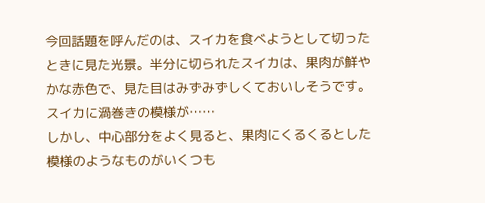今回話題を呼んだのは、スイカを食べようとして切ったときに見た光景。半分に切られたスイカは、果肉が鮮やかな赤色で、見た目はみずみずしくておいしそうです。
スイカに渦巻きの模様が……
しかし、中心部分をよく見ると、果肉にくるくるとした模様のようなものがいくつも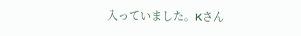入っていました。Kさん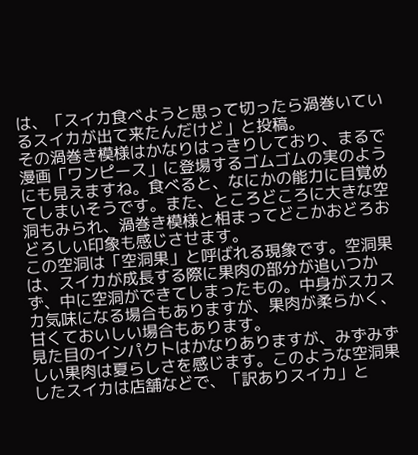は、「スイカ食べようと思って切ったら渦巻いているスイカが出て来たんだけど」と投稿。
その渦巻き模様はかなりはっきりしており、まるで漫画「ワンピース」に登場するゴムゴムの実のようにも見えますね。食べると、なにかの能力に目覚めてしまいそうです。また、ところどころに大きな空洞もみられ、渦巻き模様と相まってどこかおどろおどろしい印象も感じさせます。
この空洞は「空洞果」と呼ばれる現象です。空洞果は、スイカが成長する際に果肉の部分が追いつかず、中に空洞ができてしまったもの。中身がスカスカ気味になる場合もありますが、果肉が柔らかく、甘くておいしい場合もあります。
見た目のインパクトはかなりありますが、みずみずしい果肉は夏らしさを感じます。このような空洞果したスイカは店舗などで、「訳ありスイカ」と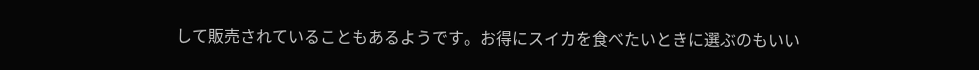して販売されていることもあるようです。お得にスイカを食べたいときに選ぶのもいい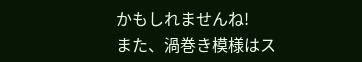かもしれませんね!
また、渦巻き模様はス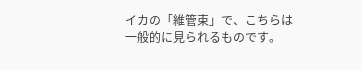イカの「維管束」で、こちらは一般的に見られるものです。